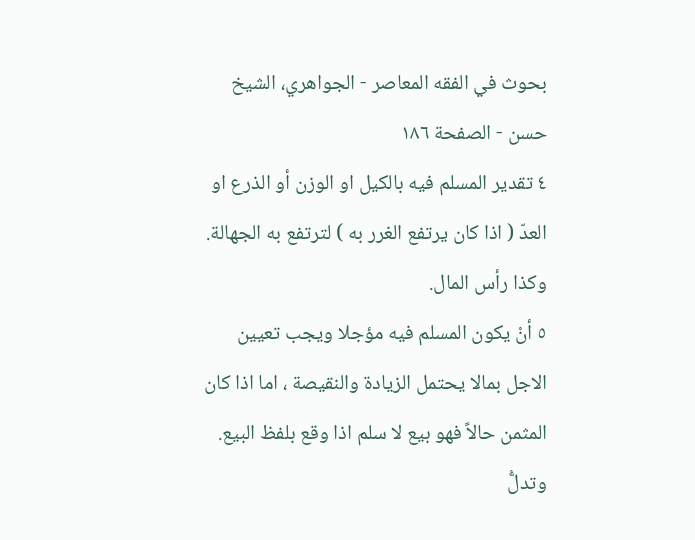بحوث في الفقه المعاصر - الجواهري، الشيخ حسن - الصفحة ١٨٦
٤ تقدير المسلم فيه بالكيل او الوزن أو الذرع او العدّ ( اذا كان يرتفع الغرر به ) لترتفع به الجهالة. وكذا رأس المال.
٥ أنْ يكون المسلم فيه مؤجلا ويجب تعيين الاجل بمالا يحتمل الزيادة والنقيصة ، اما اذا كان المثمن حالاً فهو بيع لا سلم اذا وقع بلفظ البيع. وتدلُّ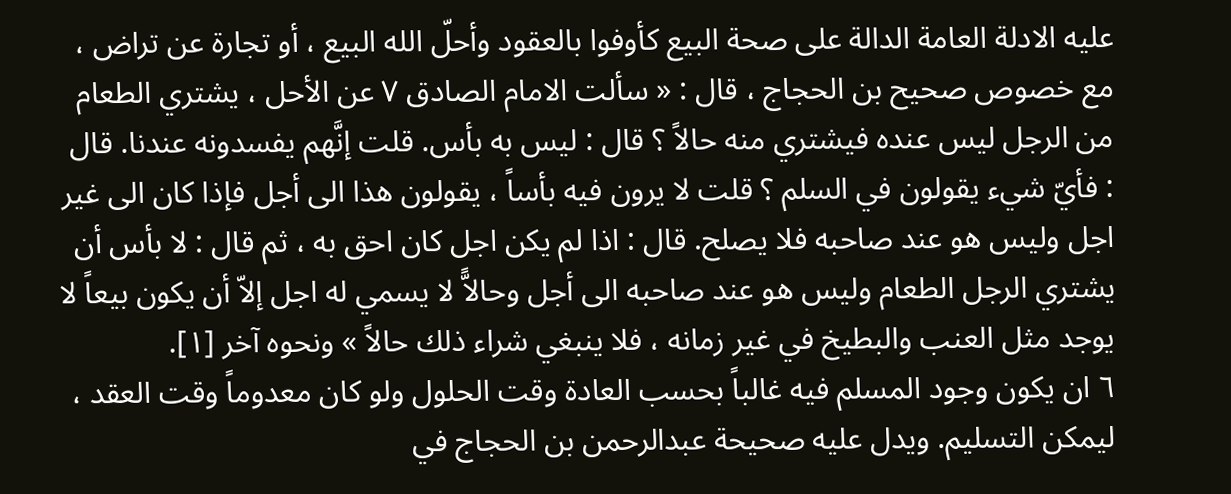عليه الادلة العامة الدالة على صحة البيع كأوفوا بالعقود وأحلّ الله البيع ، أو تجارة عن تراض ، مع خصوص صحيح بن الحجاج ، قال : « سألت الامام الصادق ٧ عن الأحل ، يشتري الطعام من الرجل ليس عنده فيشتري منه حالاً ؟ قال : ليس به بأس. قلت إنَّهم يفسدونه عندنا. قال : فأيّ شيء يقولون في السلم ؟ قلت لا يرون فيه بأساً ، يقولون هذا الى أجل فإذا كان الى غير اجل وليس هو عند صاحبه فلا يصلح. قال : اذا لم يكن اجل كان احق به ، ثم قال : لا بأس أن يشتري الرجل الطعام وليس هو عند صاحبه الى أجل وحالاًّ لا يسمي له اجل إلاّ أن يكون بيعاً لا يوجد مثل العنب والبطيخ في غير زمانه ، فلا ينبغي شراء ذلك حالاً » ونحوه آخر [١].
٦ ان يكون وجود المسلم فيه غالباً بحسب العادة وقت الحلول ولو كان معدوماً وقت العقد ، ليمكن التسليم. ويدل عليه صحيحة عبدالرحمن بن الحجاج في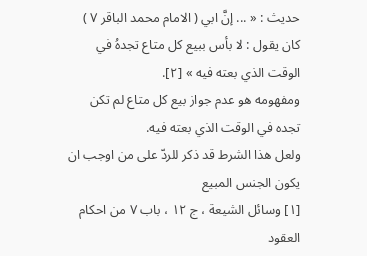حديث : « ... إنَّ ابي ( الامام محمد الباقر ٧ ) كان يقول : لا بأس ببيع كل متاع تجدهُ في الوقت الذي بعته فيه » [٢].
ومفهومه هو عدم جواز بيع كل متاع لم تكن تجده في الوقت الذي بعته فيه.
ولعل هذا الشرط قد ذكر للردّ على من اوجب ان يكون الجنس المبيع
[١] وسائل الشيعة ، ج ١٢ ، باب ٧ من احكام العقود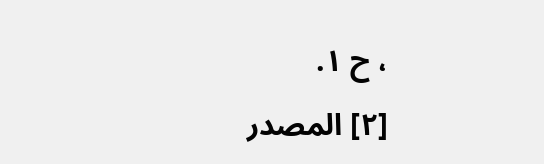، ح ١.
[٢] المصدر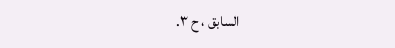السابق ، ح ٣.